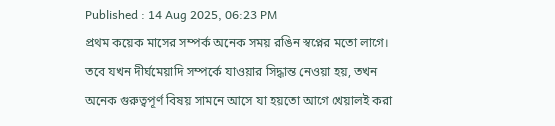Published : 14 Aug 2025, 06:23 PM
প্রথম কয়েক মাসের সম্পর্ক অনেক সময় রঙিন স্বপ্নের মতো লাগে। তবে যখন দীর্ঘমেয়াদি সম্পর্কে যাওয়ার সিদ্ধান্ত নেওয়া হয়, তখন অনেক গুরুত্বপূর্ণ বিষয় সামনে আসে যা হয়তো আগে খেয়ালই করা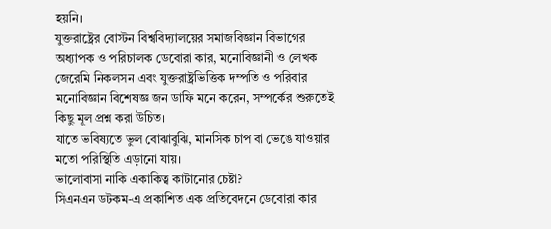হয়নি।
যুক্তরাষ্ট্রের বোস্টন বিশ্ববিদ্যালয়ের সমাজবিজ্ঞান বিভাগের অধ্যাপক ও পরিচালক ডেবোরা কার, মনোবিজ্ঞানী ও লেখক জেরেমি নিকলসন এবং যুক্তরাষ্ট্রভিত্তিক দম্পতি ও পরিবার মনোবিজ্ঞান বিশেষজ্ঞ জন ডাফি মনে করেন, সম্পর্কের শুরুতেই কিছু মূল প্রশ্ন করা উচিত।
যাতে ভবিষ্যতে ভুল বোঝাবুঝি, মানসিক চাপ বা ভেঙে যাওয়ার মতো পরিস্থিতি এড়ানো যায়।
ভালোবাসা নাকি একাকিত্ব কাটানোর চেষ্টা?
সিএনএন ডটকম-এ প্রকাশিত এক প্রতিবেদনে ডেবোরা কার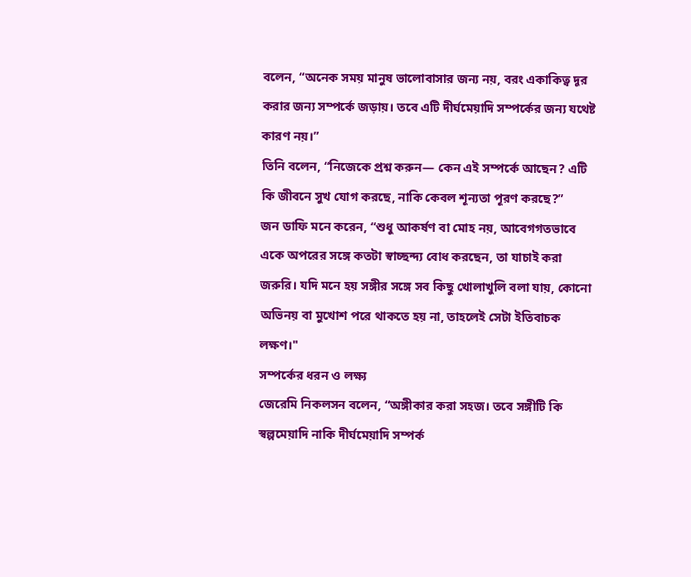বলেন, “অনেক সময় মানুষ ভালোবাসার জন্য নয়, বরং একাকিত্ব দূর করার জন্য সম্পর্কে জড়ায়। তবে এটি দীর্ঘমেয়াদি সম্পর্কের জন্য যথেষ্ট কারণ নয়।”
তিনি বলেন, “নিজেকে প্রশ্ন করুন— কেন এই সম্পর্কে আছেন? এটি কি জীবনে সুখ যোগ করছে, নাকি কেবল শূন্যতা পূরণ করছে?”
জন ডাফি মনে করেন, “শুধু আকর্ষণ বা মোহ নয়, আবেগগতভাবে একে অপরের সঙ্গে কতটা স্বাচ্ছন্দ্য বোধ করছেন, তা যাচাই করা জরুরি। যদি মনে হয় সঙ্গীর সঙ্গে সব কিছু খোলাখুলি বলা যায়, কোনো অভিনয় বা মুখোশ পরে থাকতে হয় না, তাহলেই সেটা ইতিবাচক লক্ষণ।"
সম্পর্কের ধরন ও লক্ষ্য
জেরেমি নিকলসন বলেন, “অঙ্গীকার করা সহজ। তবে সঙ্গীটি কি স্বল্পমেয়াদি নাকি দীর্ঘমেয়াদি সম্পর্ক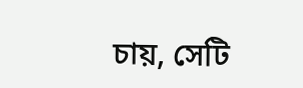চায়, সেটি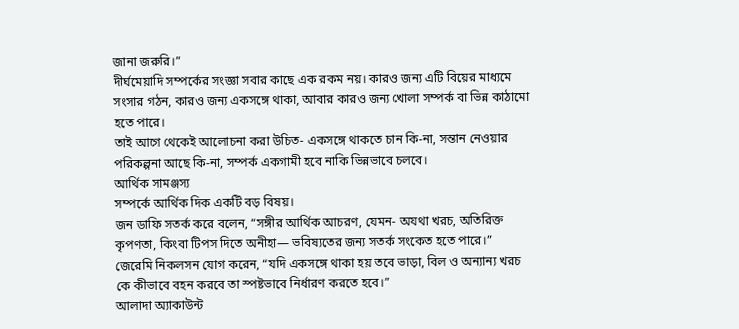জানা জরুরি।”
দীর্ঘমেয়াদি সম্পর্কের সংজ্ঞা সবার কাছে এক রকম নয়। কারও জন্য এটি বিয়ের মাধ্যমে সংসার গঠন, কারও জন্য একসঙ্গে থাকা, আবার কারও জন্য খোলা সম্পর্ক বা ভিন্ন কাঠামো হতে পারে।
তাই আগে থেকেই আলোচনা করা উচিত- একসঙ্গে থাকতে চান কি-না, সন্তান নেওয়ার পরিকল্পনা আছে কি-না, সম্পর্ক একগামী হবে নাকি ভিন্নভাবে চলবে।
আর্থিক সামঞ্জস্য
সম্পর্কে আর্থিক দিক একটি বড় বিষয়।
জন ডাফি সতর্ক করে বলেন, “সঙ্গীর আর্থিক আচরণ, যেমন- অযথা খরচ, অতিরিক্ত কৃপণতা, কিংবা টিপস দিতে অনীহা— ভবিষ্যতের জন্য সতর্ক সংকেত হতে পারে।”
জেরেমি নিকলসন যোগ করেন, “যদি একসঙ্গে থাকা হয় তবে ভাড়া, বিল ও অন্যান্য খরচ কে কীভাবে বহন করবে তা স্পষ্টভাবে নির্ধারণ করতে হবে।”
আলাদা অ্যাকাউন্ট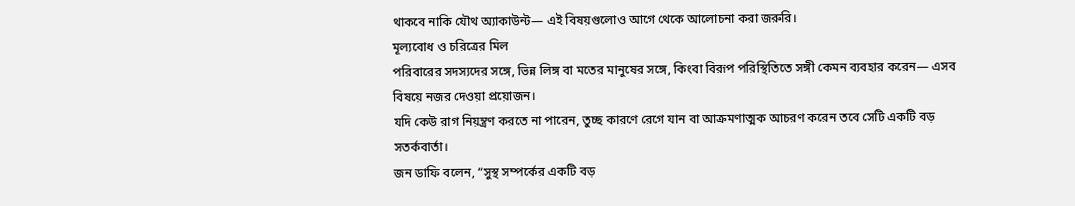থাকবে নাকি যৌথ অ্যাকাউন্ট— এই বিষয়গুলোও আগে থেকে আলোচনা করা জরুরি।
মূল্যবোধ ও চরিত্রের মিল
পরিবারের সদস্যদের সঙ্গে, ভিন্ন লিঙ্গ বা মতের মানুষের সঙ্গে, কিংবা বিরূপ পরিস্থিতিতে সঙ্গী কেমন ব্যবহার করেন— এসব বিষয়ে নজর দেওয়া প্রয়োজন।
যদি কেউ রাগ নিয়ন্ত্রণ করতে না পারেন, তুচ্ছ কারণে রেগে যান বা আক্রমণাত্মক আচরণ করেন তবে সেটি একটি বড় সতর্কবার্তা।
জন ডাফি বলেন, “সুস্থ সম্পর্কের একটি বড়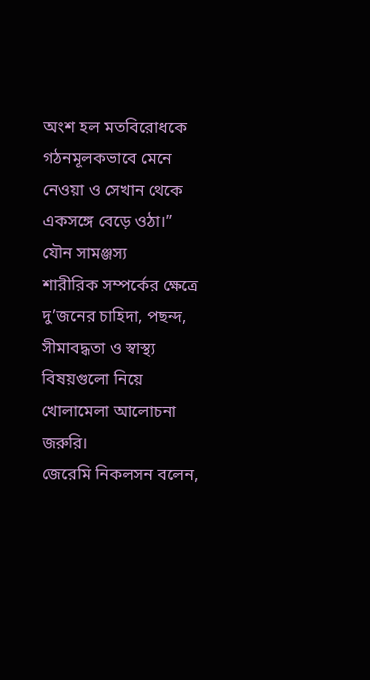অংশ হল মতবিরোধকে গঠনমূলকভাবে মেনে নেওয়া ও সেখান থেকে একসঙ্গে বেড়ে ওঠা।”
যৌন সামঞ্জস্য
শারীরিক সম্পর্কের ক্ষেত্রে দু’জনের চাহিদা, পছন্দ, সীমাবদ্ধতা ও স্বাস্থ্য বিষয়গুলো নিয়ে খোলামেলা আলোচনা জরুরি।
জেরেমি নিকলসন বলেন,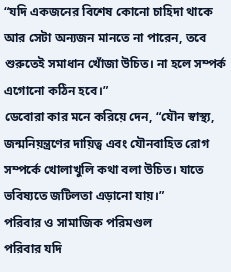“যদি একজনের বিশেষ কোনো চাহিদা থাকে আর সেটা অন্যজন মানতে না পারেন, তবে শুরুতেই সমাধান খোঁজা উচিত। না হলে সম্পর্ক এগোনো কঠিন হবে।”
ডেবোরা কার মনে করিয়ে দেন, “যৌন স্বাস্থ্য, জন্মনিয়ন্ত্রণের দায়িত্ব এবং যৌনবাহিত রোগ সম্পর্কে খোলাখুলি কথা বলা উচিত। যাতে ভবিষ্যতে জটিলতা এড়ানো যায়।”
পরিবার ও সামাজিক পরিমণ্ডল
পরিবার যদি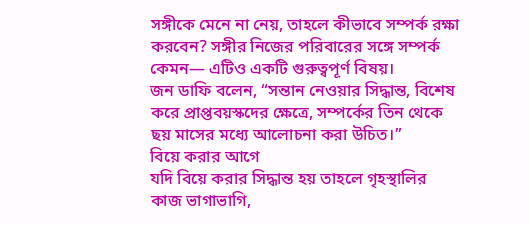সঙ্গীকে মেনে না নেয়, তাহলে কীভাবে সম্পর্ক রক্ষা করবেন? সঙ্গীর নিজের পরিবারের সঙ্গে সম্পর্ক কেমন— এটিও একটি গুরুত্বপূর্ণ বিষয়।
জন ডাফি বলেন, “সন্তান নেওয়ার সিদ্ধান্ত, বিশেষ করে প্রাপ্তবয়স্কদের ক্ষেত্রে, সম্পর্কের তিন থেকে ছয় মাসের মধ্যে আলোচনা করা উচিত।”
বিয়ে করার আগে
যদি বিয়ে করার সিদ্ধান্ত হয় তাহলে গৃহস্থালির কাজ ভাগাভাগি,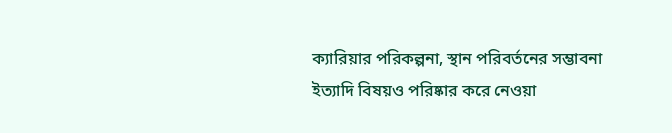ক্যারিয়ার পরিকল্পনা, স্থান পরিবর্তনের সম্ভাবনা ইত্যাদি বিষয়ও পরিষ্কার করে নেওয়া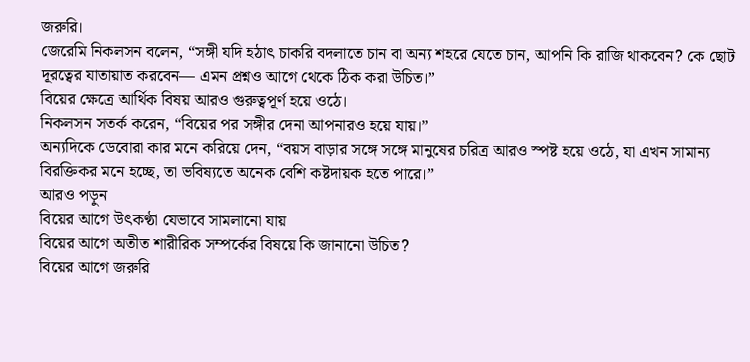জরুরি।
জেরেমি নিকলসন বলেন, “সঙ্গী যদি হঠাৎ চাকরি বদলাতে চান বা অন্য শহরে যেতে চান, আপনি কি রাজি থাকবেন? কে ছোট দূরত্বের যাতায়াত করবেন— এমন প্রশ্নও আগে থেকে ঠিক করা উচিত।”
বিয়ের ক্ষেত্রে আর্থিক বিষয় আরও গুরুত্বপূর্ণ হয়ে ওঠে।
নিকলসন সতর্ক করেন, “বিয়ের পর সঙ্গীর দেনা আপনারও হয়ে যায়।”
অন্যদিকে ডেবোরা কার মনে করিয়ে দেন, “বয়স বাড়ার সঙ্গে সঙ্গে মানুষের চরিত্র আরও স্পষ্ট হয়ে ওঠে, যা এখন সামান্য বিরক্তিকর মনে হচ্ছে, তা ভবিষ্যতে অনেক বেশি কষ্টদায়ক হতে পারে।”
আরও পড়ুন
বিয়ের আগে উৎকণ্ঠা যেভাবে সামলানো যায়
বিয়ের আগে অতীত শারীরিক সম্পর্কের বিষয়ে কি জানানো উচিত?
বিয়ের আগে জরুরি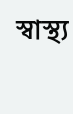স্বাস্থ্য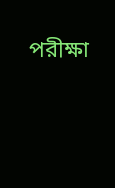পরীক্ষা